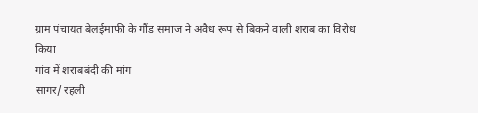ग्राम पंचायत बेलईमाफी के गौंड समाज ने अवैध रूप से बिकने वाली शराब का विरोध किया
गांव में शराबबंदी की मांग
सागर/ रहली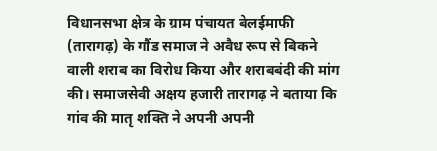विधानसभा क्षेत्र के ग्राम पंचायत बेलईमाफी (तारागढ़) के गौंड समाज ने अवैध रूप से बिकने वाली शराब का विरोध किया और शराबबंदी की मांग की। समाजसेवी अक्षय हजारी तारागढ़ ने बताया कि गांव की मातृ शक्ति ने अपनी अपनी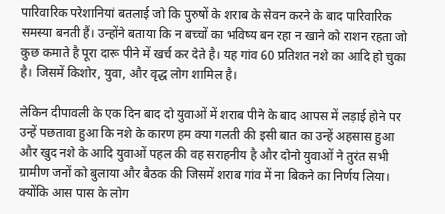पारिवारिक परेशानियां बतलाई जो कि पुरुषों के शराब के सेवन करने के बाद पारिवारिक समस्या बनती हैं। उन्होंने बताया कि न बच्चों का भविष्य बन रहा न खाने को राशन रहता जो कुछ कमाते है पूरा दारू पीने में खर्च कर देते है। यह गांव 60 प्रतिशत नशे का आदि हो चुका है। जिसमें किशोर, युवा, और वृद्ध लोग शामिल है।

लेकिन दीपावली के एक दिन बाद दो युवाओं में शराब पीने के बाद आपस में लड़ाई होने पर उन्हें पछतावा हुआ कि नशे के कारण हम क्या गलती की इसी बात का उन्हें अहसास हुआ और खुद नशे के आदि युवाओं पहल की वह सराहनीय है और दोनो युवाओं ने तुरंत सभी ग्रामीण जनों को बुलाया और बैठक की जिसमें शराब गांव में ना बिकने का निर्णय लिया। क्योंकि आस पास के लोग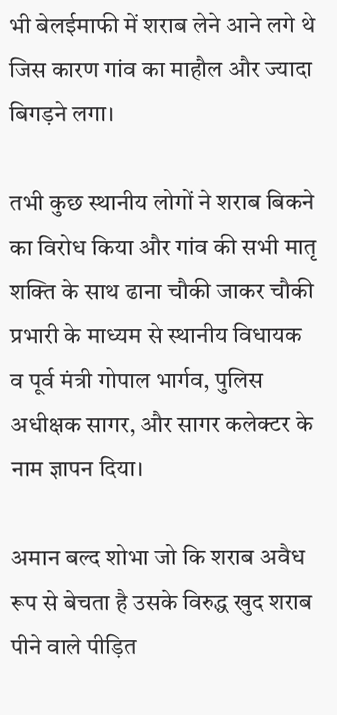भी बेलईमाफी में शराब लेने आने लगे थे जिस कारण गांव का माहौल और ज्यादा बिगड़ने लगा।

तभी कुछ स्थानीय लोगों ने शराब बिकने का विरोध किया और गांव की सभी मातृ शक्ति के साथ ढाना चौकी जाकर चौकी प्रभारी के माध्यम से स्थानीय विधायक व पूर्व मंत्री गोपाल भार्गव, पुलिस अधीक्षक सागर, और सागर कलेक्टर के नाम ज्ञापन दिया।

अमान बल्द शोभा जो कि शराब अवैध रूप से बेचता है उसके विरुद्ध खुद शराब पीने वाले पीड़ित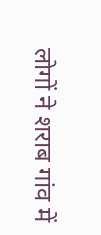लोगों ने शराब गांव में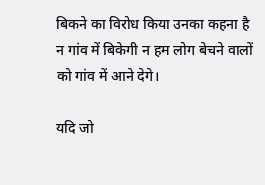बिकने का विरोध किया उनका कहना है न गांव में बिकेगी न हम लोग बेचने वालों को गांव में आने देगे।

यदि जो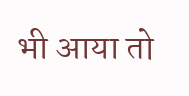भी आया तो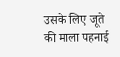उसके लिए जूते की माला पहनाई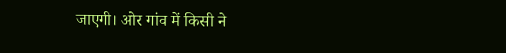जाएगी। ओर गांव में किसी ने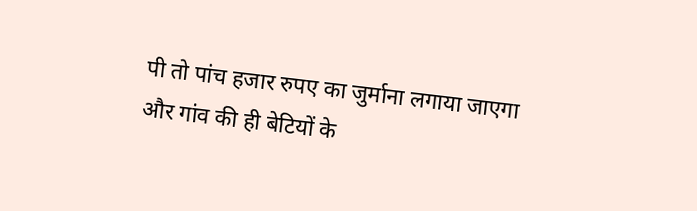पी तो पांच हजार रुपए का जुर्माना लगाया जाएगा और गांव की ही बेटियों के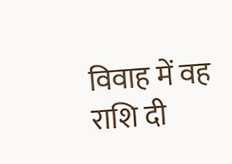विवाह में वह राशि दी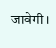जावेगी।